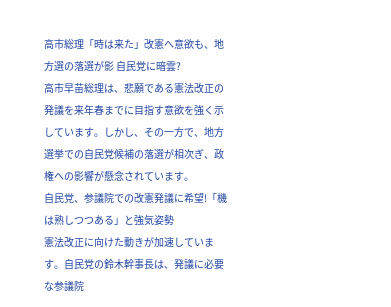高市総理「時は来た」改憲へ意欲も、地方選の落選が影 自民党に暗雲?
高市早苗総理は、悲願である憲法改正の発議を来年春までに目指す意欲を強く示しています。しかし、その一方で、地方選挙での自民党候補の落選が相次ぎ、政権への影響が懸念されています。
自民党、参議院での改憲発議に希望!「機は熟しつつある」と強気姿勢
憲法改正に向けた動きが加速しています。自民党の鈴木幹事長は、発議に必要な参議院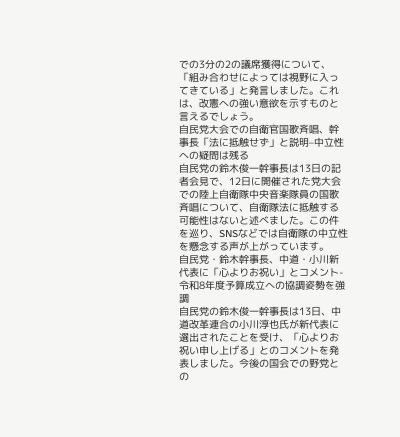での3分の2の議席獲得について、「組み合わせによっては視野に入ってきている」と発言しました。これは、改憲への強い意欲を示すものと言えるでしょう。
自民党大会での自衛官国歌斉唱、幹事長「法に抵触せず」と説明–中立性への疑問は残る
自民党の鈴木俊一幹事長は13日の記者会見で、12日に開催された党大会での陸上自衛隊中央音楽隊員の国歌斉唱について、自衛隊法に抵触する可能性はないと述べました。この件を巡り、SNSなどでは自衛隊の中立性を懸念する声が上がっています。
自民党・鈴木幹事長、中道・小川新代表に「心よりお祝い」とコメント-令和8年度予算成立への協調姿勢を強調
自民党の鈴木俊一幹事長は13日、中道改革連合の小川淳也氏が新代表に選出されたことを受け、「心よりお祝い申し上げる」とのコメントを発表しました。今後の国会での野党との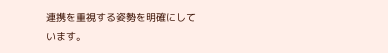連携を重視する姿勢を明確にしています。